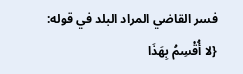فسر القاضي المراد البلد في قوله: {لا أُقْسِمُ بِهَذَا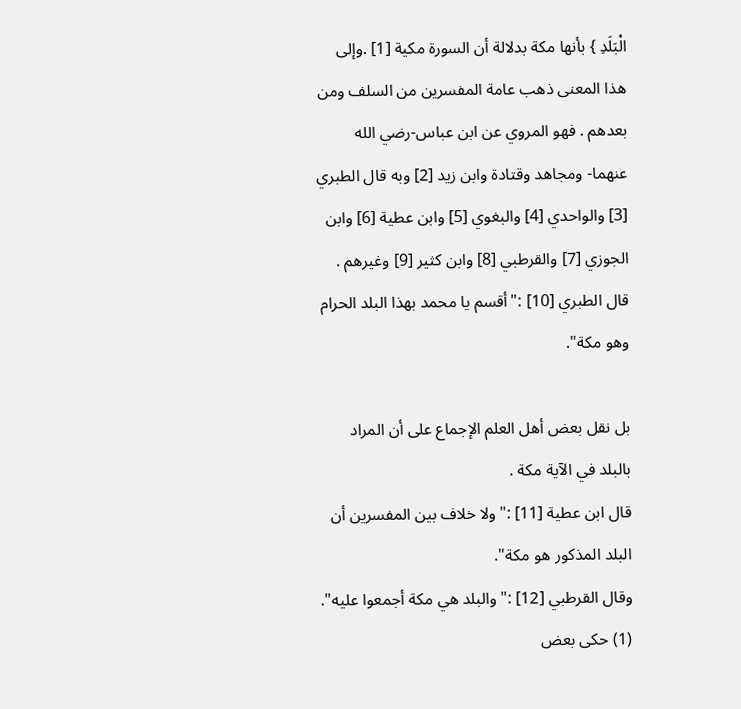الْبَلَدِ } بأنها مكة بدلالة أن السورة مكية [1] .وإلى هذا المعنى ذهب عامة المفسرين من السلف ومن بعدهم . فهو المروي عن ابن عباس-رضي الله عنهما- ومجاهد وقتادة وابن زيد [2] وبه قال الطبري [3] والواحدي [4] والبغوي [5] وابن عطية [6] وابن الجوزي [7] والقرطبي [8] وابن كثير [9] وغيرهم .
قال الطبري [10] :"أقسم يا محمد بهذا البلد الحرام وهو مكة".

بل نقل بعض أهل العلم الإجماع على أن المراد بالبلد في الآية مكة .
قال ابن عطية [11] :"ولا خلاف بين المفسرين أن البلد المذكور هو مكة".
وقال القرطبي [12] :"والبلد هي مكة أجمعوا عليه".
(1) حكى بعض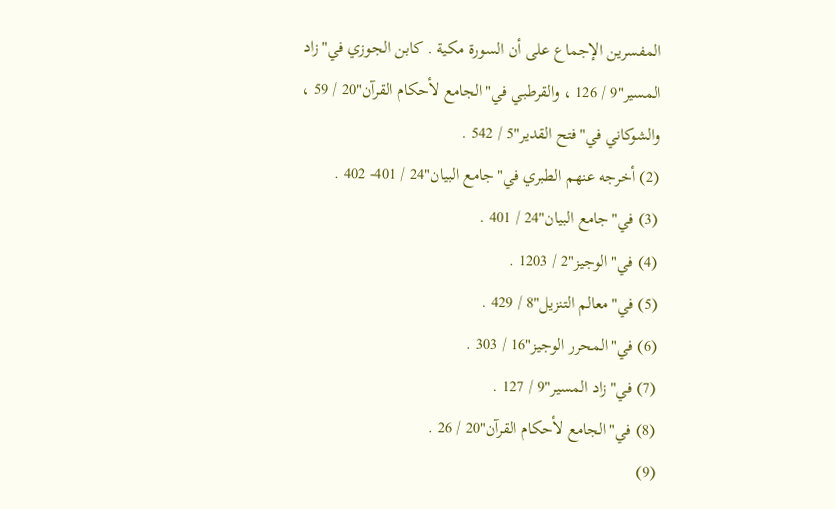المفسرين الإجماع على أن السورة مكية . كابن الجوزي في"زاد المسير"9 / 126 ، والقرطبي في"الجامع لأحكام القرآن"20 / 59 ، والشوكاني في"فتح القدير"5 / 542 .
(2) أخرجه عنهم الطبري في"جامع البيان"24 / 401- 402 .
(3) في"جامع البيان"24 / 401 .
(4) في"الوجيز"2 / 1203 .
(5) في"معالم التنزيل"8 / 429 .
(6) في"المحرر الوجيز"16 / 303 .
(7) في"زاد المسير"9 / 127 .
(8) في"الجامع لأحكام القرآن"20 / 26 .
(9)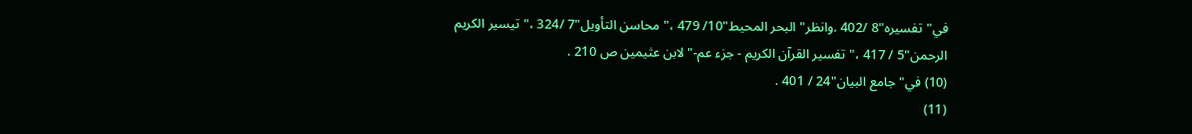في"تفسيره"8 /402 .وانظر"البحر المحيط"10/ 479 ،"محاسن التأويل"7 /324 ،"تيسير الكريم الرحمن"5 / 417 ،"تفسير القرآن الكريم - جزء عم-"لابن عثيمين ص 210 .
(10) في"جامع البيان"24 / 401 .
(11)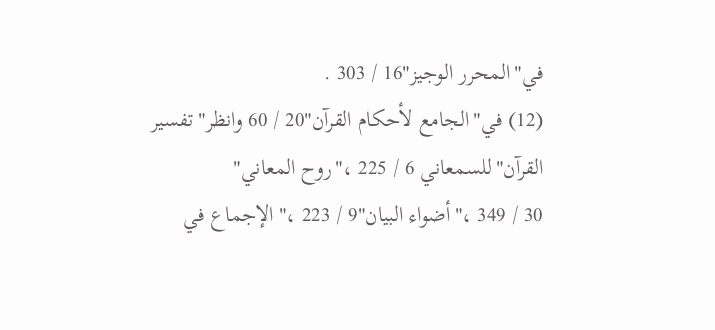في"المحرر الوجيز"16 / 303 .
(12) في"الجامع لأحكام القرآن"20 / 60 وانظر"تفسير القرآن"للسمعاني 6 / 225 ،"روح المعاني"
30 / 349 ،"أضواء البيان"9 / 223 ،"الإجماع في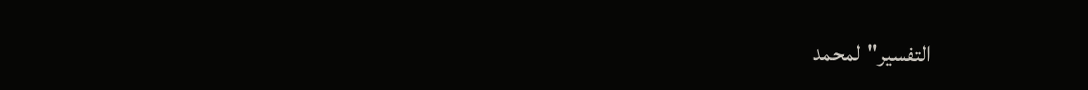التفسير"لمحمد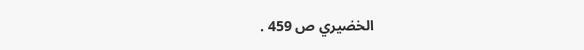الخضيري ص 459 .